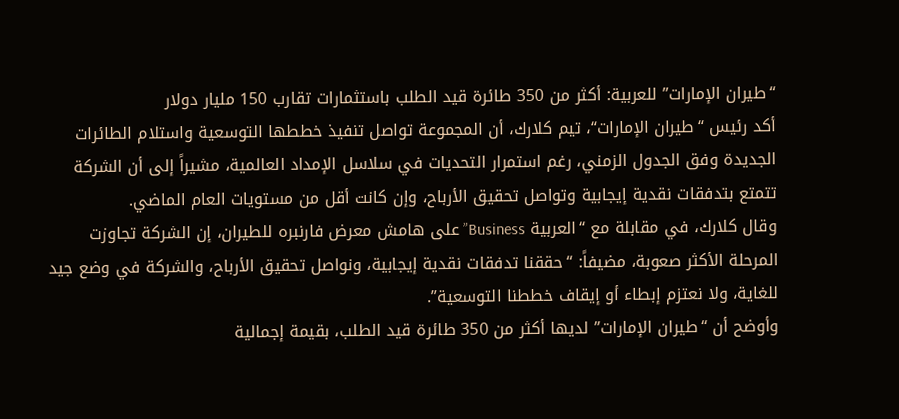“طيران الإمارات” للعربية: أكثر من 350 طائرة قيد الطلب باستثمارات تقارب 150 مليار دولار
أكد رئيس “طيران الإمارات“، تيم كلارك، أن المجموعة تواصل تنفيذ خططها التوسعية واستلام الطائرات الجديدة وفق الجدول الزمني، رغم استمرار التحديات في سلاسل الإمداد العالمية، مشيراً إلى أن الشركة تتمتع بتدفقات نقدية إيجابية وتواصل تحقيق الأرباح، وإن كانت أقل من مستويات العام الماضي.
وقال كلارك، في مقابلة مع “العربية Business” على هامش معرض فارنبره للطيران، إن الشركة تجاوزت المرحلة الأكثر صعوبة، مضيفاً: “حققنا تدفقات نقدية إيجابية، ونواصل تحقيق الأرباح، والشركة في وضع جيد للغاية، ولا نعتزم إبطاء أو إيقاف خططنا التوسعية”.
وأوضح أن “طيران الإمارات” لديها أكثر من 350 طائرة قيد الطلب، بقيمة إجمالية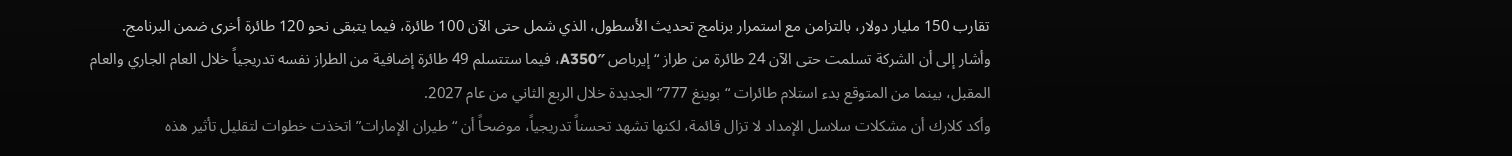تقارب 150 مليار دولار، بالتزامن مع استمرار برنامج تحديث الأسطول، الذي شمل حتى الآن 100 طائرة، فيما يتبقى نحو 120 طائرة أخرى ضمن البرنامج.
وأشار إلى أن الشركة تسلمت حتى الآن 24 طائرة من طراز “إيرباص A350″، فيما ستتسلم 49 طائرة إضافية من الطراز نفسه تدريجياً خلال العام الجاري والعام المقبل، بينما من المتوقع بدء استلام طائرات “بوينغ 777” الجديدة خلال الربع الثاني من عام 2027.
وأكد كلارك أن مشكلات سلاسل الإمداد لا تزال قائمة، لكنها تشهد تحسناً تدريجياً، موضحاً أن “طيران الإمارات” اتخذت خطوات لتقليل تأثير هذه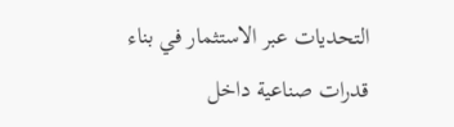التحديات عبر الاستثمار في بناء قدرات صناعية داخل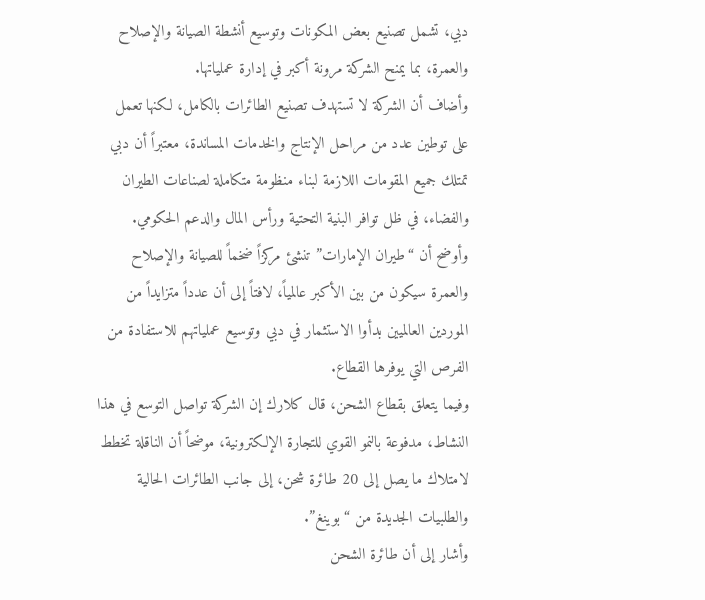دبي، تشمل تصنيع بعض المكونات وتوسيع أنشطة الصيانة والإصلاح والعمرة، بما يمنح الشركة مرونة أكبر في إدارة عملياتها.
وأضاف أن الشركة لا تستهدف تصنيع الطائرات بالكامل، لكنها تعمل على توطين عدد من مراحل الإنتاج والخدمات المساندة، معتبراً أن دبي تمتلك جميع المقومات اللازمة لبناء منظومة متكاملة لصناعات الطيران والفضاء، في ظل توافر البنية التحتية ورأس المال والدعم الحكومي.
وأوضح أن “طيران الإمارات” تنشئ مركزاً ضخماً للصيانة والإصلاح والعمرة سيكون من بين الأكبر عالمياً، لافتاً إلى أن عدداً متزايداً من الموردين العالميين بدأوا الاستثمار في دبي وتوسيع عملياتهم للاستفادة من الفرص التي يوفرها القطاع.
وفيما يتعلق بقطاع الشحن، قال كلارك إن الشركة تواصل التوسع في هذا النشاط، مدفوعة بالنمو القوي للتجارة الإلكترونية، موضحاً أن الناقلة تخطط لامتلاك ما يصل إلى 20 طائرة شحن، إلى جانب الطائرات الحالية والطلبيات الجديدة من “بوينغ”.
وأشار إلى أن طائرة الشحن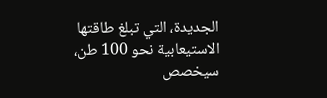الجديدة، التي تبلغ طاقتها الاستيعابية نحو 100 طن، سيخصص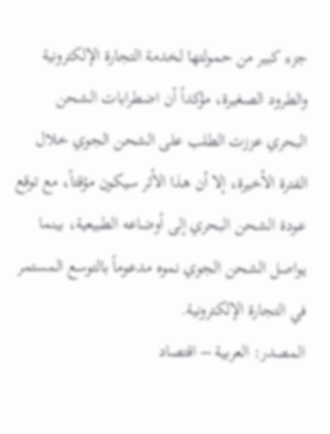جزء كبير من حمولتها لخدمة التجارة الإلكترونية والطرود الصغيرة، مؤكداً أن اضطرابات الشحن البحري عززت الطلب على الشحن الجوي خلال الفترة الأخيرة، إلا أن هذا الأثر سيكون مؤقتاً، مع توقع عودة الشحن البحري إلى أوضاعه الطبيعية، بينما يواصل الشحن الجوي نموه مدعوماً بالتوسع المستمر في التجارة الإلكترونية.
المصدر: العربية – اقتصاد